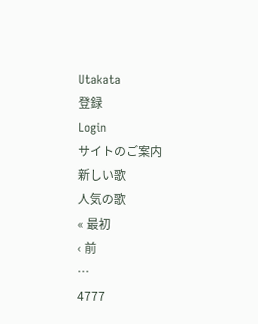Utakata
登録
Login
サイトのご案内
新しい歌
人気の歌
« 最初
‹ 前
…
4777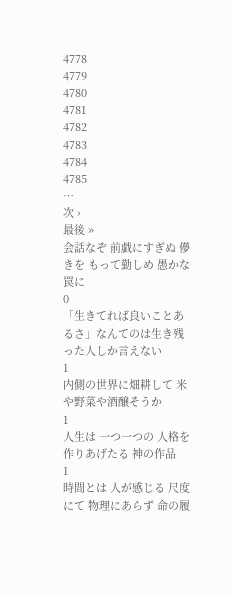4778
4779
4780
4781
4782
4783
4784
4785
…
次 ›
最後 »
会話なぞ 前戯にすぎぬ 儚きを もって勤しめ 愚かな罠に
0
「生きてれば良いことあるさ」なんてのは生き残った人しか言えない
1
内側の世界に畑耕して 米や野菜や酒醸そうか
1
人生は 一つ一つの 人格を 作りあげたる 神の作品
1
時間とは 人が感じる 尺度にて 物理にあらず 命の履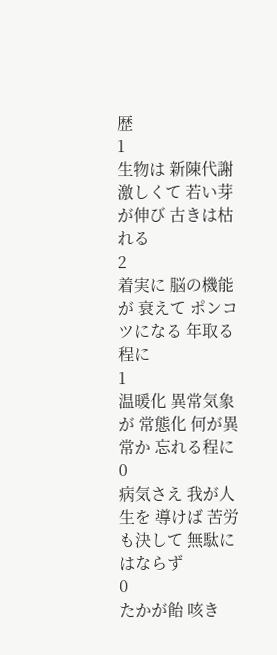歴
1
生物は 新陳代謝 激しくて 若い芽が伸び 古きは枯れる
2
着実に 脳の機能が 衰えて ポンコツになる 年取る程に
1
温暖化 異常気象が 常態化 何が異常か 忘れる程に
0
病気さえ 我が人生を 導けば 苦労も決して 無駄にはならず
0
たかが飴 咳き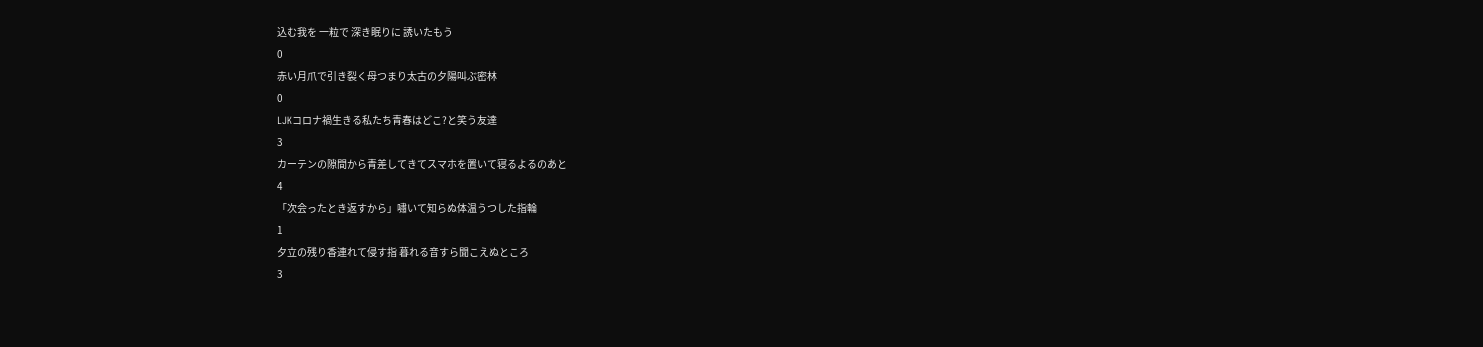込む我を 一粒で 深き眠りに 誘いたもう
0
赤い月爪で引き裂く母つまり太古の夕陽叫ぶ密林
0
LJKコロナ禍生きる私たち青春はどこ?と笑う友達
3
カーテンの隙間から青差してきてスマホを置いて寝るよるのあと
4
「次会ったとき返すから」嘯いて知らぬ体温うつした指輪
1
夕立の残り香連れて侵す指 暮れる音すら聞こえぬところ
3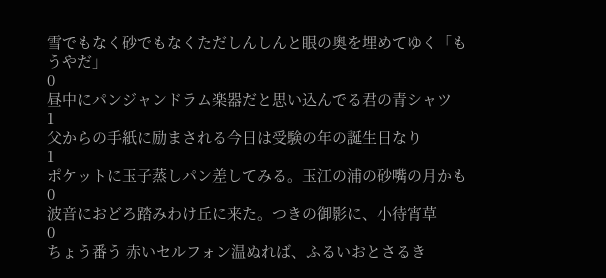雪でもなく砂でもなくただしんしんと眼の奥を埋めてゆく「もうやだ」
0
昼中にパンジャンドラム楽器だと思い込んでる君の青シャツ
1
父からの手紙に励まされる今日は受験の年の誕生日なり
1
ポケットに玉子蒸しパン差してみる。玉江の浦の砂嘴の月かも
0
波音におどろ踏みわけ丘に来た。つきの御影に、小待宵草
0
ちょう番う 赤いセルフォン温ぬれば、ふるいおとさるき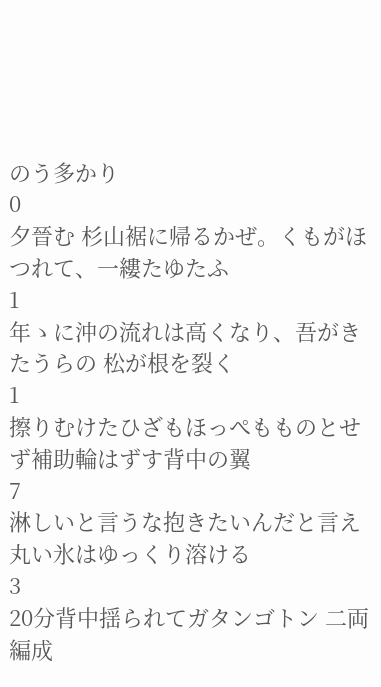のう多かり
0
夕晉む 杉山裾に帰るかぜ。くもがほつれて、一縷たゆたふ
1
年ゝに沖の流れは高くなり、吾がきたうらの 松が根を裂く
1
擦りむけたひざもほっぺもものとせず補助輪はずす背中の翼
7
淋しいと言うな抱きたいんだと言え 丸い氷はゆっくり溶ける
3
20分背中揺られてガタンゴトン 二両編成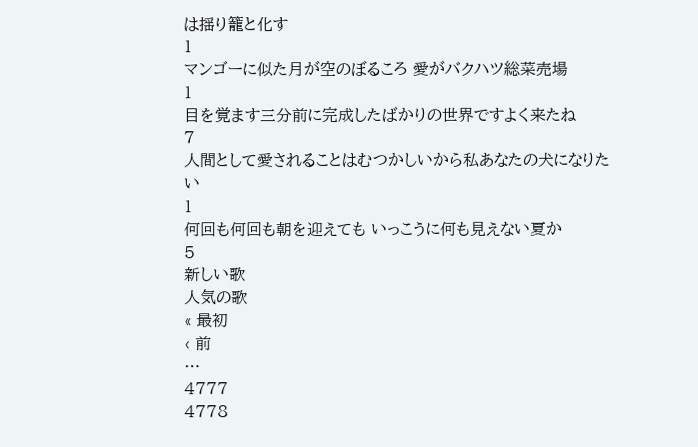は揺り籠と化す
1
マンゴーに似た月が空のぼるころ 愛がバクハツ総菜売場
1
目を覚ます三分前に完成したばかりの世界ですよく来たね
7
人間として愛されることはむつかしいから私あなたの犬になりたい
1
何回も何回も朝を迎えても いっこうに何も見えない夏か
5
新しい歌
人気の歌
« 最初
‹ 前
…
4777
4778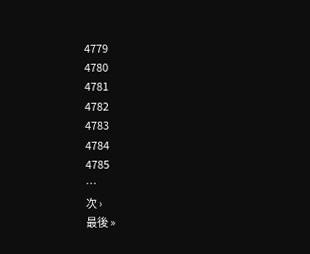4779
4780
4781
4782
4783
4784
4785
…
次 ›
最後 »